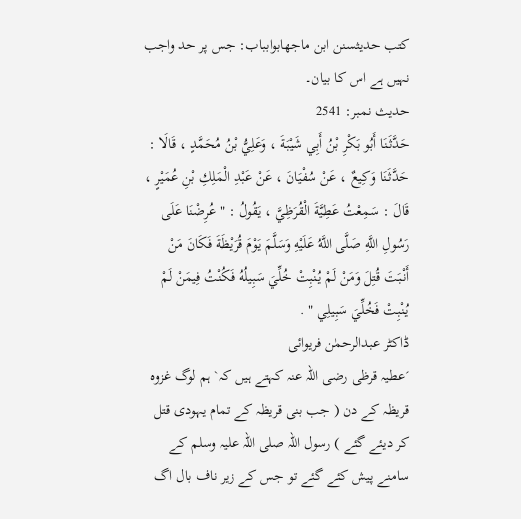کتب حدیثسنن ابن ماجهابوابباب: جس پر حد واجب نہیں ہے اس کا بیان۔
حدیث نمبر: 2541
حَدَّثَنَا أَبُو بَكْرِ بْنُ أَبِي شَيْبَةَ ، وَعَلِيُّ بْنُ مُحَمَّدٍ ، قَالَا : حَدَّثَنَا وَكِيعٌ ، عَنْ سُفْيَانَ ، عَنْ عَبْدِ الْمَلِكِ بْنِ عُمَيْرٍ ، قَالَ : سَمِعْتُ عَطِيَّةَ الْقُرَظِيَّ ، يَقُولُ : " عُرِضْنَا عَلَى رَسُولِ اللَّهِ صَلَّى اللَّهُ عَلَيْهِ وَسَلَّمَ يَوْمَ قُرَيْظَةَ فَكَانَ مَنْ أَنْبَتَ قُتِلَ وَمَنْ لَمْ يُنْبِتْ خُلِّيَ سَبِيلُهُ فَكُنْتُ فِيمَنْ لَمْ يُنْبِتْ فَخُلِّيَ سَبِيلِي " .
ڈاکٹر عبدالرحمٰن فریوائی
´عطیہ قرظی رضی اللہ عنہ کہتے ہیں کہ` ہم لوگ غزوہ قریظہ کے دن ( جب بنی قریظہ کے تمام یہودی قتل کر دیئے گئے ) رسول اللہ صلی اللہ علیہ وسلم کے سامنے پیش کئے گئے تو جس کے زیر ناف بال اگ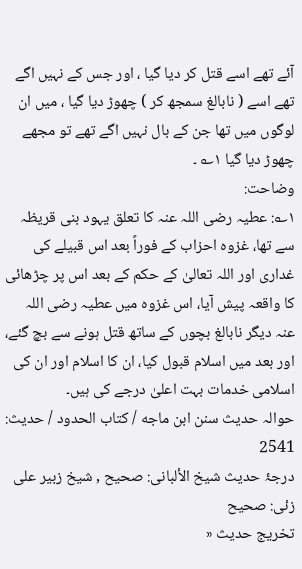آئے تھے اسے قتل کر دیا گیا ، اور جس کے نہیں اگے تھے اسے ( نابالغ سمجھ کر ) چھوڑ دیا گیا ، میں ان لوگوں میں تھا جن کے بال نہیں اگے تھے تو مجھے چھوڑ دیا گیا ۱؎ ۔
وضاحت:
۱؎: عطیہ رضی اللہ عنہ کا تعلق یہود بنی قریظہ سے تھا، غزوہ احزاب کے فوراً بعد اس قبیلے کی غداری اور اللہ تعالیٰ کے حکم کے بعد اس پر چڑھائی کا واقعہ پیش آیا، اس غزوہ میں عطیہ رضی اللہ عنہ دیگر نابالغ بچوں کے ساتھ قتل ہونے سے بچ گئے، اور بعد میں اسلام قبول کیا، ان کا اسلام اور ان کی اسلامی خدمات بہت اعلیٰ درجے کی ہیں۔
حوالہ حدیث سنن ابن ماجه / كتاب الحدود / حدیث: 2541
درجۂ حدیث شیخ الألبانی: صحيح , شیخ زبیر علی زئی: صحيح
تخریج حدیث «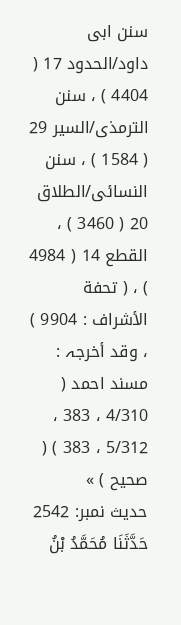سنن ابی داود/الحدود 17 ( 4404 ) ، سنن الترمذی/السیر 29 ( 1584 ) ، سنن النسائی/الطلاق 20 ( 3460 ) ، القطع 14 ( 4984 ) ، ( تحفة الأشراف : 9904 ) ، وقد أخرجہ : مسند احمد ( 4/310 ، 383 ، 5/312 ، 383 ) ( صحیح ) »
حدیث نمبر: 2542
حَدَّثَنَا مُحَمَّدُ بْنُ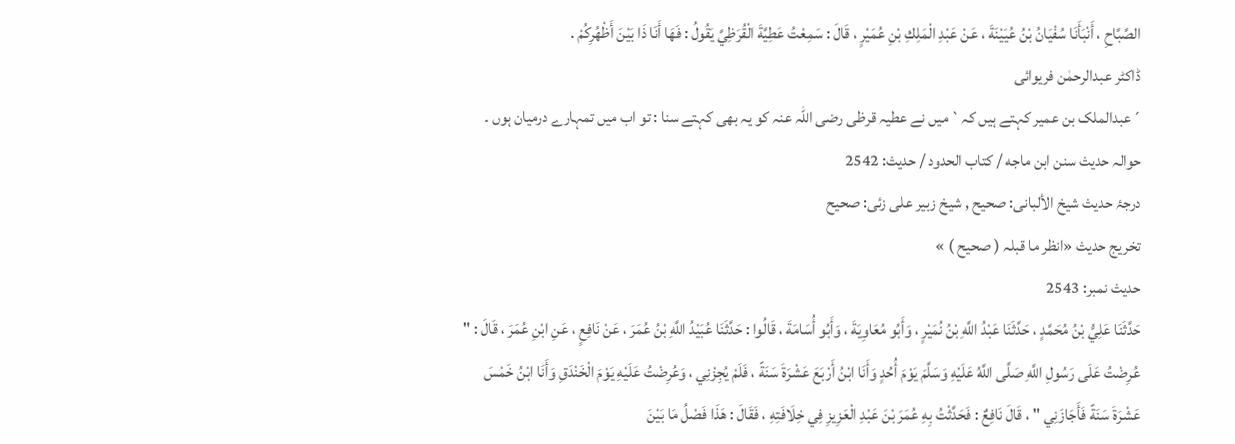الصَّبَّاحِ ، أَنْبَأَنَا سُفْيَانُ بْنُ عُيَيْنَةَ ، عَنْ عَبْدِ الْمَلِكِ بْنِ عُمَيْرٍ ، قَالَ : سَمِعْتُ عَطِيَّةَ الْقُرَظِيَّ يَقُولُ : فَهَا أَنَا ذَا بَيْنَ أَظْهُرِكُمْ .
ڈاکٹر عبدالرحمٰن فریوائی
´عبدالملک بن عمیر کہتے ہیں کہ` میں نے عطیہ قرظی رضی اللہ عنہ کو یہ بھی کہتے سنا : تو اب میں تمہارے درمیان ہوں ۔
حوالہ حدیث سنن ابن ماجه / كتاب الحدود / حدیث: 2542
درجۂ حدیث شیخ الألبانی: صحيح , شیخ زبیر علی زئی: صحيح
تخریج حدیث «انظر ما قبلہ ( صحیح ) »
حدیث نمبر: 2543
حَدَّثَنَا عَلِيُّ بْنُ مُحَمَّدٍ ، حَدَّثَنَا عَبْدُ اللَّهِ بْنُ نُمَيْرٍ ، وَأَبُو مُعَاوِيَةَ ، وَأَبُو أُسَامَةَ ، قَالُوا : حَدَّثَنَا عُبَيْدُ اللَّهِ بْنُ عُمَرَ ، عَنْ نَافِعٍ ، عَنِ ابْنِ عُمَرَ ، قَالَ : " عُرِضْتُ عَلَى رَسُولِ اللَّهِ صَلَّى اللَّهُ عَلَيْهِ وَسَلَّمَ يَوْمَ أُحُدٍ وَأَنَا ابْنُ أَرْبَعَ عَشْرَةَ سَنَةً ، فَلَمْ يُجِزْنِي ، وَعُرِضْتُ عَلَيْهِ يَوْمَ الْخَنْدَقِ وَأَنَا ابْنُ خَمْسَ عَشْرَةَ سَنَةً فَأَجَازَنِي " ، قَالَ نَافِعٌ : فَحَدَّثْتُ بِهِ عُمَرَ بْنَ عَبْدِ الْعَزِيزِ فِي خِلَافَتِهِ ، فَقَالَ : هَذَا فَصْلُ مَا بَيْنَ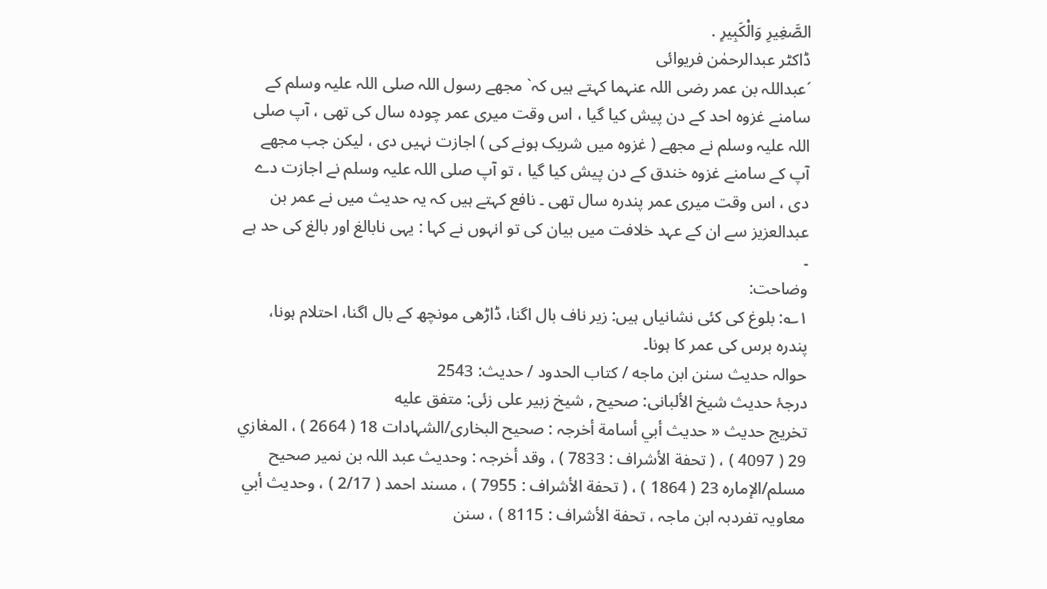الصَّغِيرِ وَالْكَبِيرِ .
ڈاکٹر عبدالرحمٰن فریوائی
´عبداللہ بن عمر رضی اللہ عنہما کہتے ہیں کہ` مجھے رسول اللہ صلی اللہ علیہ وسلم کے سامنے غزوہ احد کے دن پیش کیا گیا ، اس وقت میری عمر چودہ سال کی تھی ، آپ صلی اللہ علیہ وسلم نے مجھے ( غزوہ میں شریک ہونے کی ) اجازت نہیں دی ، لیکن جب مجھے آپ کے سامنے غزوہ خندق کے دن پیش کیا گیا ، تو آپ صلی اللہ علیہ وسلم نے اجازت دے دی ، اس وقت میری عمر پندرہ سال تھی ۔ نافع کہتے ہیں کہ یہ حدیث میں نے عمر بن عبدالعزیز سے ان کے عہد خلافت میں بیان کی تو انہوں نے کہا : یہی نابالغ اور بالغ کی حد ہے ۔
وضاحت:
۱؎: بلوغ کی کئی نشانیاں ہیں: زیر ناف بال اگنا، ڈاڑھی مونچھ کے بال اگنا، احتلام ہونا، پندرہ برس کی عمر کا ہونا۔
حوالہ حدیث سنن ابن ماجه / كتاب الحدود / حدیث: 2543
درجۂ حدیث شیخ الألبانی: صحيح , شیخ زبیر علی زئی: متفق عليه
تخریج حدیث « حدیث أبي أسامة أخرجہ : صحیح البخاری/الشہادات 18 ( 2664 ) ، المغازي 29 ( 4097 ) ، ( تحفة الأشراف : 7833 ) ، وقد أخرجہ : وحدیث عبد اللہ بن نمیر صحیح مسلم/الإمارہ 23 ( 1864 ) ، ( تحفة الأشراف : 7955 ) ، مسند احمد ( 2/17 ) ، وحدیث أبي معاویہ تفردبہ ابن ماجہ ، تحفة الأشراف : 8115 ) ، سنن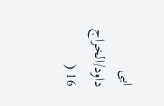ابی داود/الخراج 16 (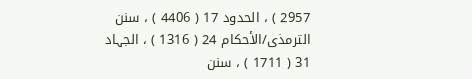2957 ) ، الحدود 17 ( 4406 ) ، سنن الترمذی/الأحکام 24 ( 1316 ) ، الجہاد 31 ( 1711 ) ، سنن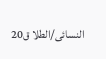النسائی/الطلا ق20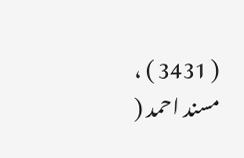( 3431 ) ، مسند احمد (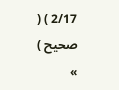2/17 ) ( صحیح ) »